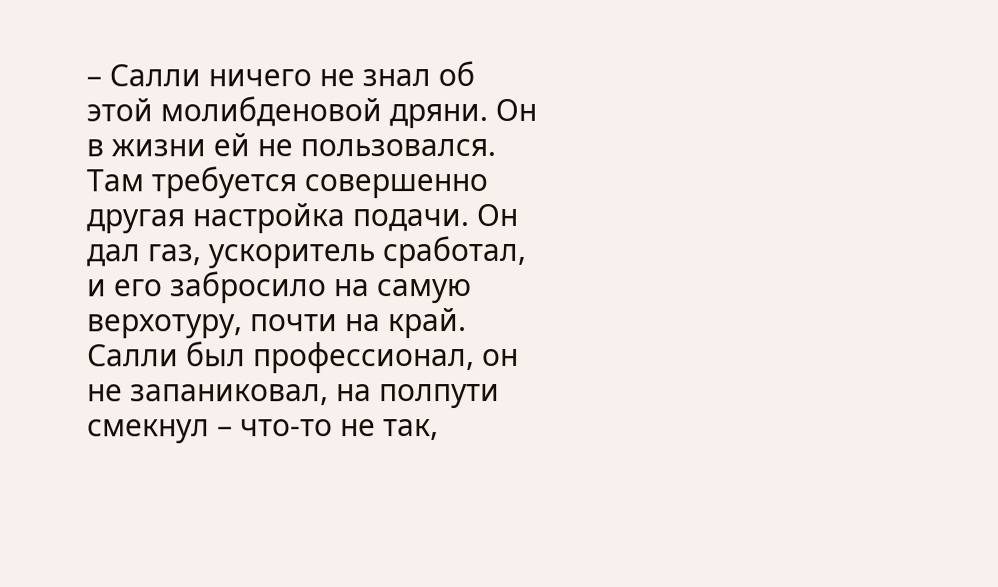– Салли ничего не знал об этой молибденовой дряни. Он в жизни ей не пользовался. Там требуется совершенно другая настройка подачи. Он дал газ, ускоритель сработал, и его забросило на самую верхотуру, почти на край. Салли был профессионал, он не запаниковал, на полпути смекнул – что-то не так,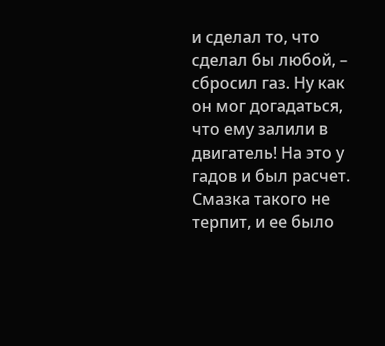и сделал то, что сделал бы любой, – сбросил газ. Ну как он мог догадаться, что ему залили в двигатель! На это у гадов и был расчет. Смазка такого не терпит, и ее было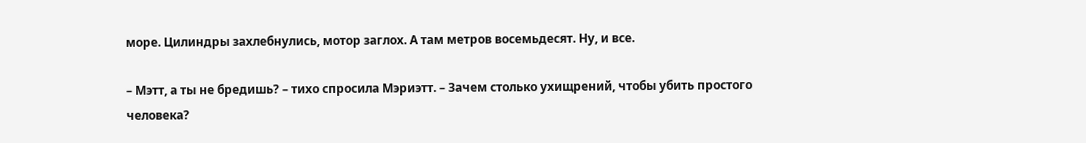море. Цилиндры захлебнулись, мотор заглох. А там метров восемьдесят. Ну, и все.

– Мэтт, а ты не бредишь? – тихо спросила Мэриэтт. – Зачем столько ухищрений, чтобы убить простого человека?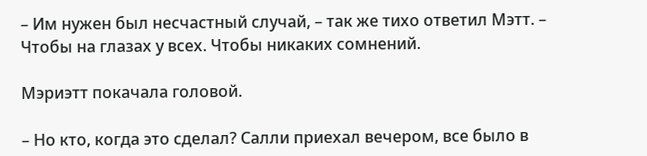– Им нужен был несчастный случай, – так же тихо ответил Мэтт. – Чтобы на глазах у всех. Чтобы никаких сомнений.

Мэриэтт покачала головой.

– Но кто, когда это сделал? Салли приехал вечером, все было в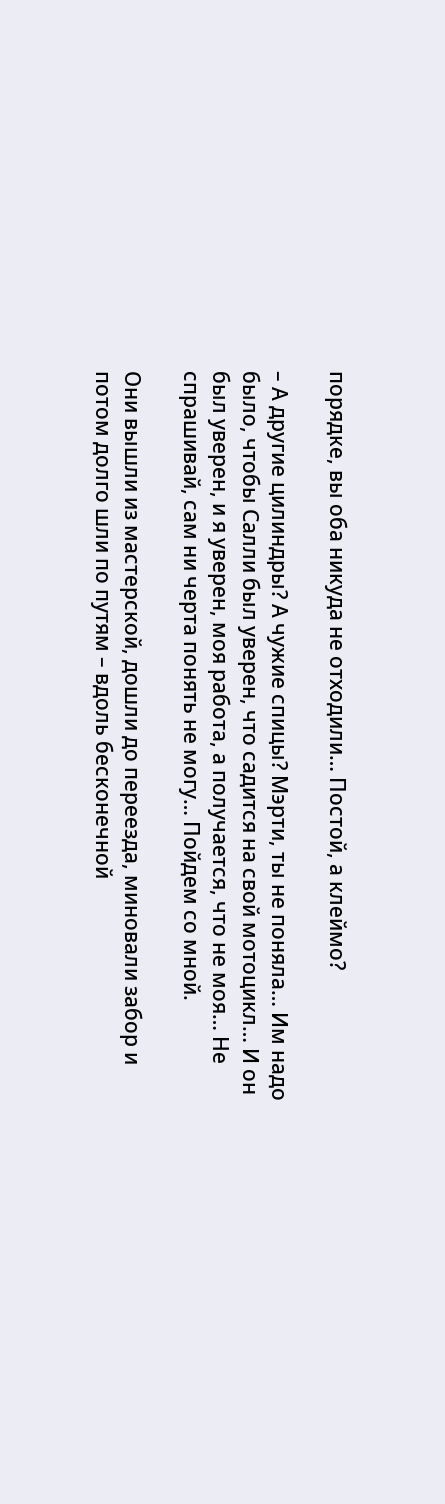порядке, вы оба никуда не отходили… Постой, а клеймо?

– А другие цилиндры? А чужие спицы? Мэрти, ты не поняла… Им надо было, чтобы Салли был уверен, что садится на свой мотоцикл… И он был уверен, и я уверен, моя работа, а получается, что не моя… Не спрашивай, сам ни черта понять не могу… Пойдем со мной.

Они вышли из мастерской, дошли до переезда, миновали забор и потом долго шли по путям – вдоль бесконечной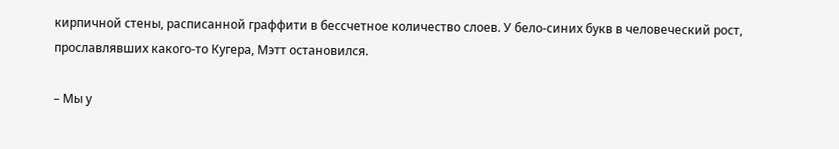кирпичной стены, расписанной граффити в бессчетное количество слоев. У бело-синих букв в человеческий рост, прославлявших какого-то Кугера, Мэтт остановился.

– Мы у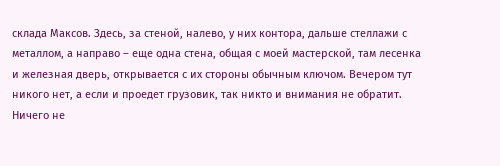склада Максов. Здесь, за стеной, налево, у них контора, дальше стеллажи с металлом, а направо – еще одна стена, общая с моей мастерской, там лесенка и железная дверь, открывается с их стороны обычным ключом. Вечером тут никого нет, а если и проедет грузовик, так никто и внимания не обратит. Ничего не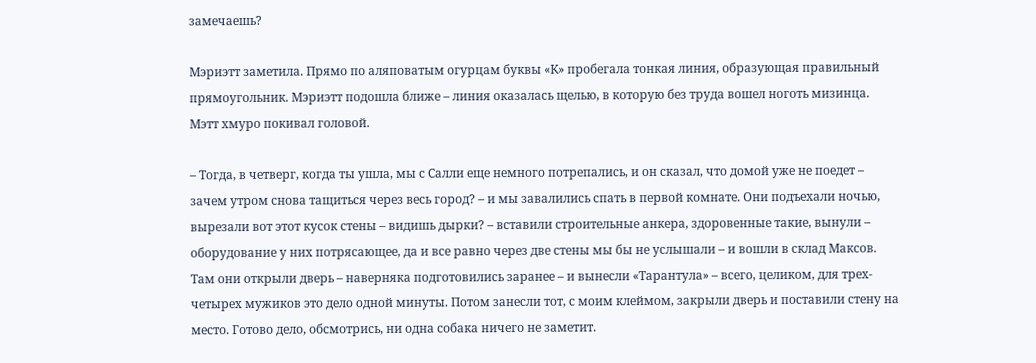замечаешь?

Мэриэтт заметила. Прямо по аляповатым огурцам буквы «К» пробегала тонкая линия, образующая правильный прямоугольник. Мэриэтт подошла ближе – линия оказалась щелью, в которую без труда вошел ноготь мизинца. Мэтт хмуро покивал головой.

– Тогда, в четверг, когда ты ушла, мы с Салли еще немного потрепались, и он сказал, что домой уже не поедет – зачем утром снова тащиться через весь город? – и мы завалились спать в первой комнате. Они подъехали ночью, вырезали вот этот кусок стены – видишь дырки? – вставили строительные анкера, здоровенные такие, вынули – оборудование у них потрясающее, да и все равно через две стены мы бы не услышали – и вошли в склад Максов. Там они открыли дверь – наверняка подготовились заранее – и вынесли «Тарантула» – всего, целиком, для трех-четырех мужиков это дело одной минуты. Потом занесли тот, с моим клеймом, закрыли дверь и поставили стену на место. Готово дело, обсмотрись, ни одна собака ничего не заметит.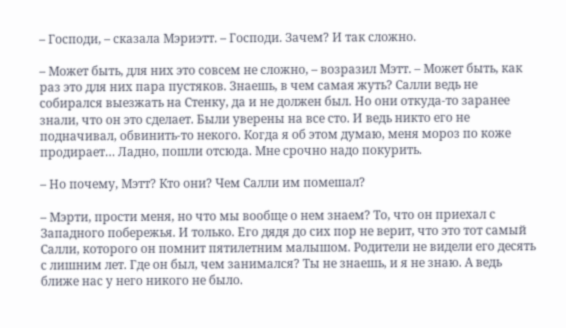– Господи, – сказала Мэриэтт. – Господи. Зачем? И так сложно.

– Может быть, для них это совсем не сложно, – возразил Мэтт. – Может быть, как раз это для них пара пустяков. Знаешь, в чем самая жуть? Салли ведь не собирался выезжать на Стенку, да и не должен был. Но они откуда-то заранее знали, что он это сделает. Были уверены на все сто. И ведь никто его не подначивал, обвинить-то некого. Когда я об этом думаю, меня мороз по коже продирает… Ладно, пошли отсюда. Мне срочно надо покурить.

– Но почему, Мэтт? Кто они? Чем Салли им помешал?

– Мэрти, прости меня, но что мы вообще о нем знаем? То, что он приехал с Западного побережья. И только. Его дядя до сих пор не верит, что это тот самый Салли, которого он помнит пятилетним малышом. Родители не видели его десять с лишним лет. Где он был, чем занимался? Ты не знаешь, и я не знаю. А ведь ближе нас у него никого не было.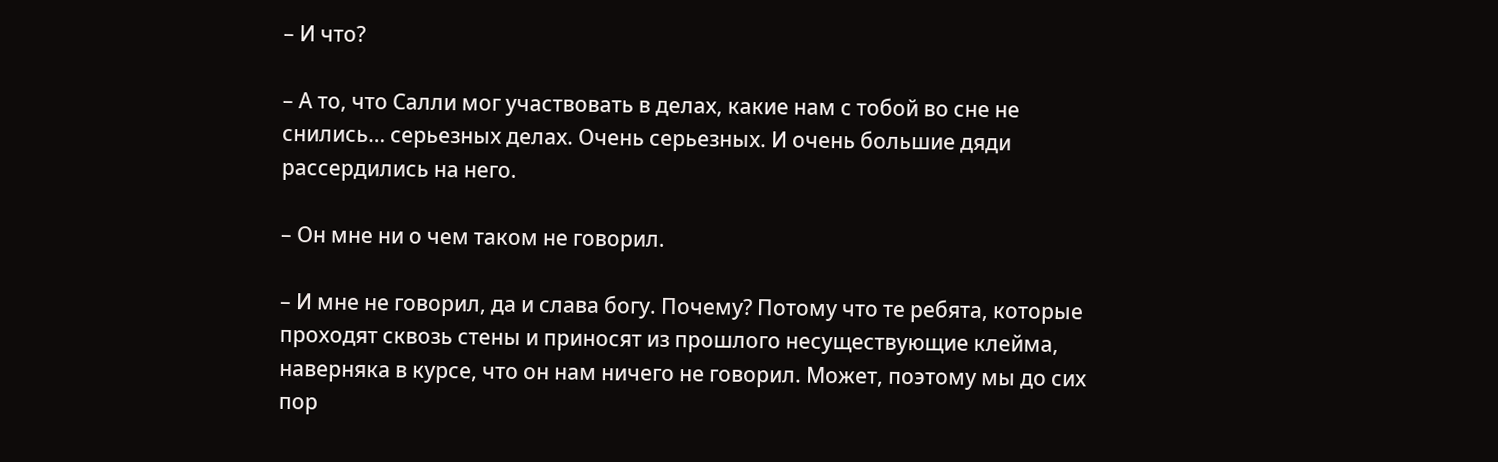– И что?

– А то, что Салли мог участвовать в делах, какие нам с тобой во сне не снились… серьезных делах. Очень серьезных. И очень большие дяди рассердились на него.

– Он мне ни о чем таком не говорил.

– И мне не говорил, да и слава богу. Почему? Потому что те ребята, которые проходят сквозь стены и приносят из прошлого несуществующие клейма, наверняка в курсе, что он нам ничего не говорил. Может, поэтому мы до сих пор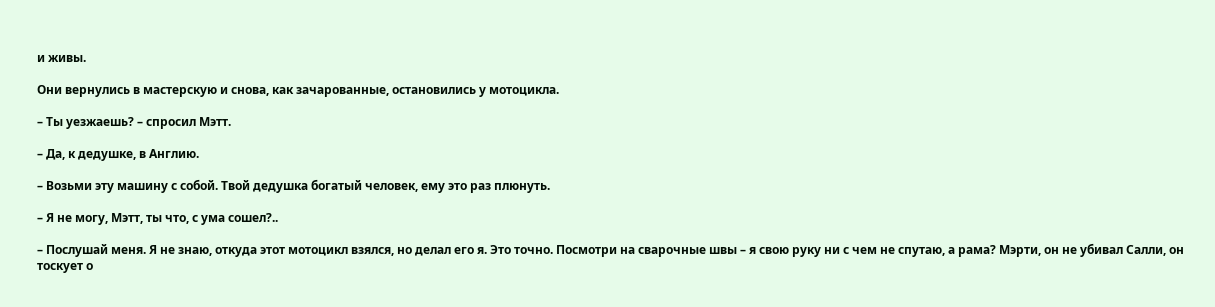и живы.

Они вернулись в мастерскую и снова, как зачарованные, остановились у мотоцикла.

– Ты уезжаешь? – спросил Мэтт.

– Да, к дедушке, в Англию.

– Возьми эту машину с собой. Твой дедушка богатый человек, ему это раз плюнуть.

– Я не могу, Мэтт, ты что, с ума сошел?..

– Послушай меня. Я не знаю, откуда этот мотоцикл взялся, но делал его я. Это точно. Посмотри на сварочные швы – я свою руку ни с чем не спутаю, а рама? Мэрти, он не убивал Салли, он тоскует о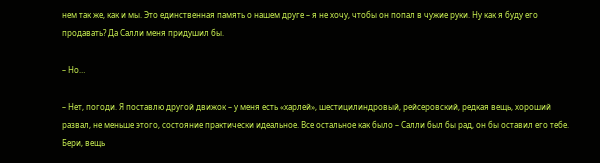нем так же, как и мы. Это единственная память о нашем друге – я не хочу, чтобы он попал в чужие руки. Ну как я буду его продавать? Да Салли меня придушил бы.

– Но…

– Нет, погоди. Я поставлю другой движок – у меня есть «харлей», шестицилиндровый, рейсеровский, редкая вещь, хороший развал, не меньше этого, состояние практически идеальное. Все остальное как было – Салли был бы рад, он бы оставил его тебе. Бери, вещь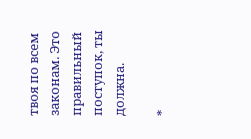твоя по всем законам. Это правильный поступок, ты должна.

*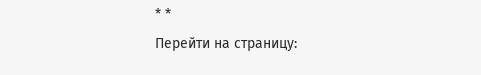* *
Перейти на страницу: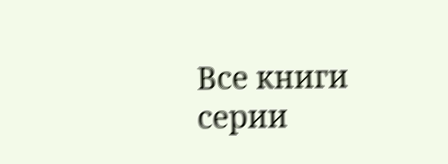Все книги серии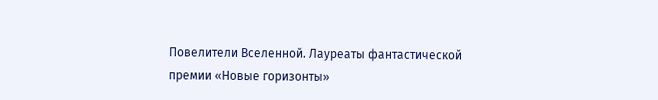Повелители Вселенной. Лауреаты фантастической премии «Новые горизонты»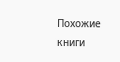Похожие книги